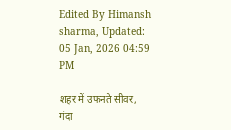Edited By Himansh sharma, Updated: 05 Jan, 2026 04:59 PM

शहर में उफनते सीवर, गंदा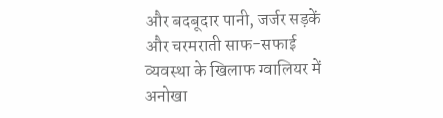और बदबूदार पानी, जर्जर सड़कें और चरमराती साफ-सफाई व्यवस्था के खिलाफ ग्वालियर में अनोखा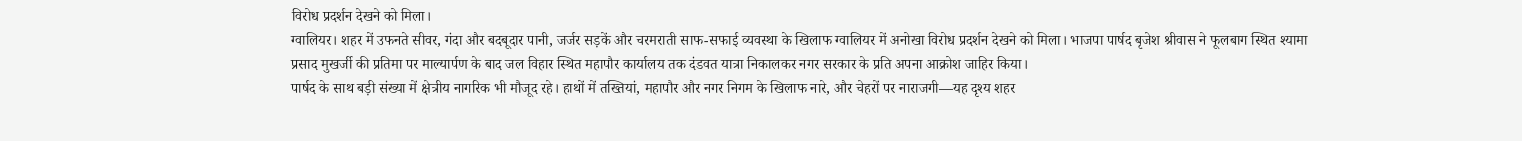विरोध प्रदर्शन देखने को मिला।
ग्वालियर। शहर में उफनते सीवर, गंदा और बदबूदार पानी, जर्जर सड़कें और चरमराती साफ-सफाई व्यवस्था के खिलाफ ग्वालियर में अनोखा विरोध प्रदर्शन देखने को मिला। भाजपा पार्षद बृजेश श्रीवास ने फूलबाग स्थित श्यामा प्रसाद मुखर्जी की प्रतिमा पर माल्यार्पण के बाद जल विहार स्थित महापौर कार्यालय तक दंडवत यात्रा निकालकर नगर सरकार के प्रति अपना आक्रोश जाहिर किया।
पार्षद के साथ बड़ी संख्या में क्षेत्रीय नागरिक भी मौजूद रहे। हाथों में तख्तियां, महापौर और नगर निगम के खिलाफ नारे, और चेहरों पर नाराजगी—यह दृश्य शहर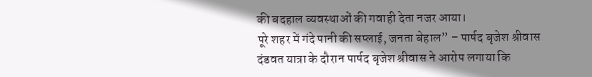की बदहाल व्यवस्थाओं की गवाही देता नजर आया।
पूरे शहर में गंदे पानी की सप्लाई, जनता बेहाल” – पार्षद बृजेश श्रीवास
दंडवत यात्रा के दौरान पार्षद बृजेश श्रीवास ने आरोप लगाया कि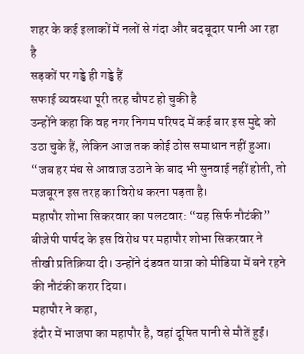शहर के कई इलाकों में नलों से गंदा और बदबूदार पानी आ रहा है
सड़कों पर गड्ढे ही गड्ढे हैं
सफाई व्यवस्था पूरी तरह चौपट हो चुकी है
उन्होंने कहा कि वह नगर निगम परिषद में कई बार इस मुद्दे को उठा चुके हैं, लेकिन आज तक कोई ठोस समाधान नहीं हुआ। “जब हर मंच से आवाज उठाने के बाद भी सुनवाई नहीं होती, तो मजबूरन इस तरह का विरोध करना पड़ता है।
महापौर शोभा सिकरवार का पलटवार: “यह सिर्फ नौटंकी”
बीजेपी पार्षद के इस विरोध पर महापौर शोभा सिकरवार ने तीखी प्रतिक्रिया दी। उन्होंने दंडवत यात्रा को मीडिया में बने रहने की नौटंकी करार दिया।
महापौर ने कहा,
इंदौर में भाजपा का महापौर है, वहां दूषित पानी से मौतें हुईं।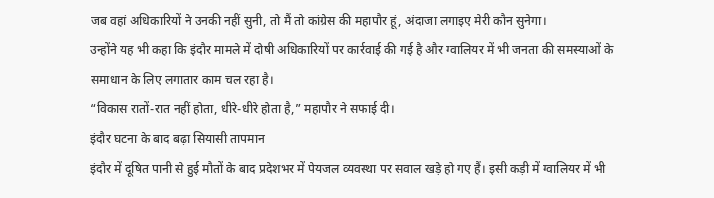जब वहां अधिकारियों ने उनकी नहीं सुनी, तो मैं तो कांग्रेस की महापौर हूं, अंदाजा लगाइए मेरी कौन सुनेगा।
उन्होंने यह भी कहा कि इंदौर मामले में दोषी अधिकारियों पर कार्रवाई की गई है और ग्वालियर में भी जनता की समस्याओं के समाधान के लिए लगातार काम चल रहा है।
“विकास रातों-रात नहीं होता, धीरे-धीरे होता है,” महापौर ने सफाई दी।
इंदौर घटना के बाद बढ़ा सियासी तापमान
इंदौर में दूषित पानी से हुई मौतों के बाद प्रदेशभर में पेयजल व्यवस्था पर सवाल खड़े हो गए हैं। इसी कड़ी में ग्वालियर में भी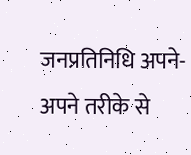जनप्रतिनिधि अपने-अपने तरीके से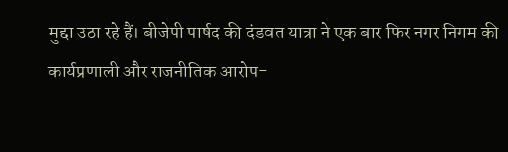मुद्दा उठा रहे हैं। बीजेपी पार्षद की दंडवत यात्रा ने एक बार फिर नगर निगम की कार्यप्रणाली और राजनीतिक आरोप-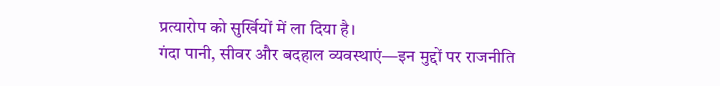प्रत्यारोप को सुर्खियों में ला दिया है।
गंदा पानी, सीवर और बदहाल व्यवस्थाएं—इन मुद्दों पर राजनीति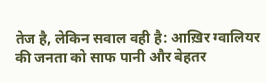तेज है, लेकिन सवाल वही है: आख़िर ग्वालियर की जनता को साफ पानी और बेहतर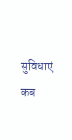सुविधाएं कब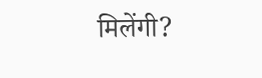मिलेंगी?